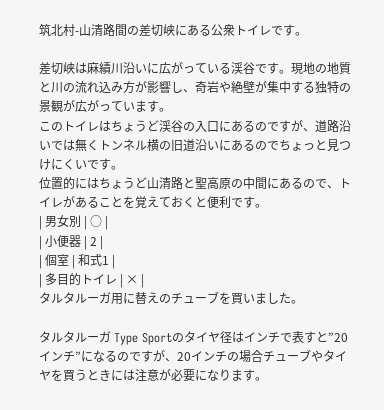筑北村-山清路間の差切峡にある公衆トイレです。

差切峡は麻績川沿いに広がっている渓谷です。現地の地質と川の流れ込み方が影響し、奇岩や絶壁が集中する独特の景観が広がっています。
このトイレはちょうど渓谷の入口にあるのですが、道路沿いでは無くトンネル横の旧道沿いにあるのでちょっと見つけにくいです。
位置的にはちょうど山清路と聖高原の中間にあるので、トイレがあることを覚えておくと便利です。
| 男女別 | ○ |
| 小便器 | 2 |
| 個室 | 和式1 |
| 多目的トイレ | × |
タルタルーガ用に替えのチューブを買いました。

タルタルーガ Type Sportのタイヤ径はインチで表すと”20インチ”になるのですが、20インチの場合チューブやタイヤを買うときには注意が必要になります。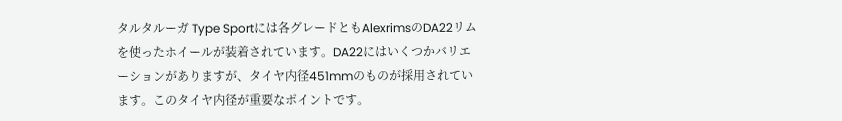タルタルーガ Type Sportには各グレードともAlexrimsのDA22リムを使ったホイールが装着されています。DA22にはいくつかバリエーションがありますが、タイヤ内径451mmのものが採用されています。このタイヤ内径が重要なポイントです。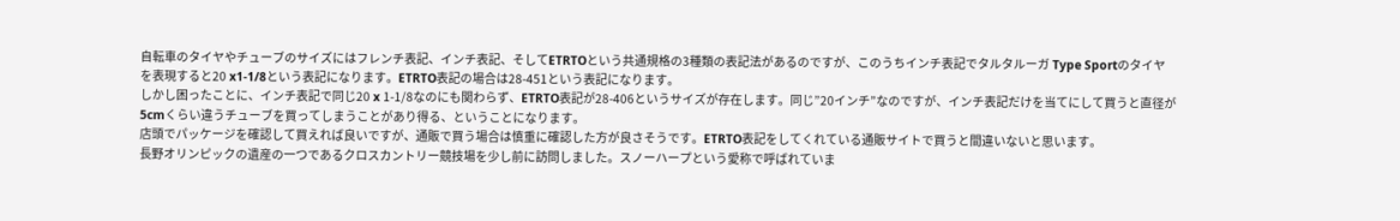自転車のタイヤやチューブのサイズにはフレンチ表記、インチ表記、そしてETRTOという共通規格の3種類の表記法があるのですが、このうちインチ表記でタルタルーガ Type Sportのタイヤを表現すると20 x1-1/8という表記になります。ETRTO表記の場合は28-451という表記になります。
しかし困ったことに、インチ表記で同じ20 x 1-1/8なのにも関わらず、ETRTO表記が28-406というサイズが存在します。同じ”20インチ”なのですが、インチ表記だけを当てにして買うと直径が5cmくらい違うチューブを買ってしまうことがあり得る、ということになります。
店頭でパッケージを確認して買えれば良いですが、通販で買う場合は慎重に確認した方が良さそうです。ETRTO表記をしてくれている通販サイトで買うと間違いないと思います。
長野オリンピックの遺産の一つであるクロスカントリー競技場を少し前に訪問しました。スノーハープという愛称で呼ばれていま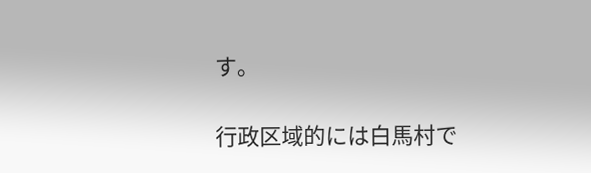す。

行政区域的には白馬村で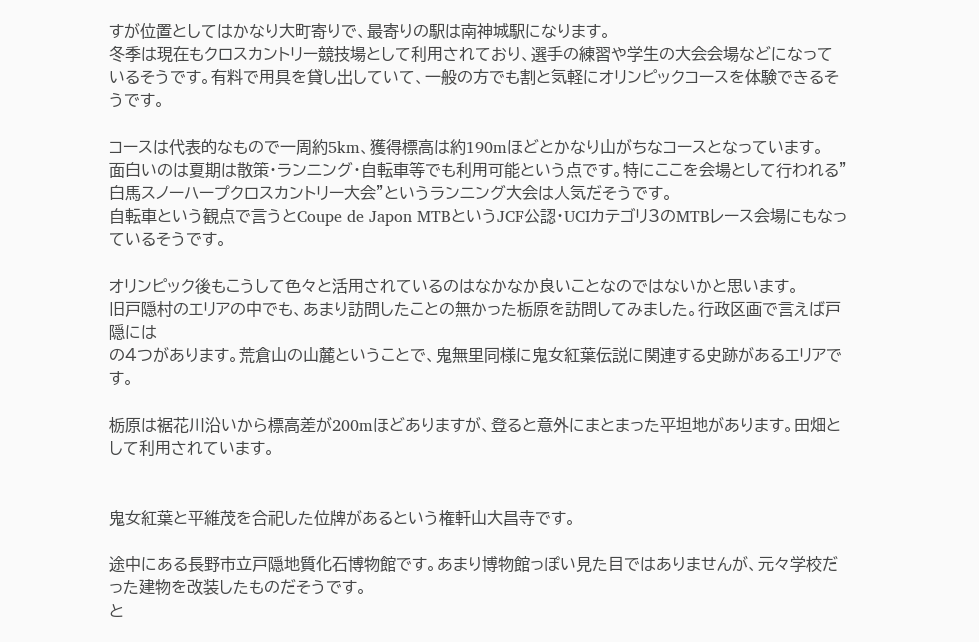すが位置としてはかなり大町寄りで、最寄りの駅は南神城駅になります。
冬季は現在もクロスカントリー競技場として利用されており、選手の練習や学生の大会会場などになっているそうです。有料で用具を貸し出していて、一般の方でも割と気軽にオリンピックコースを体験できるそうです。

コースは代表的なもので一周約5km、獲得標高は約190mほどとかなり山がちなコースとなっています。
面白いのは夏期は散策・ランニング・自転車等でも利用可能という点です。特にここを会場として行われる”白馬スノーハープクロスカントリー大会”というランニング大会は人気だそうです。
自転車という観点で言うとCoupe de Japon MTBというJCF公認・UCIカテゴリ3のMTBレース会場にもなっているそうです。

オリンピック後もこうして色々と活用されているのはなかなか良いことなのではないかと思います。
旧戸隠村のエリアの中でも、あまり訪問したことの無かった栃原を訪問してみました。行政区画で言えば戸隠には
の4つがあります。荒倉山の山麓ということで、鬼無里同様に鬼女紅葉伝説に関連する史跡があるエリアです。

栃原は裾花川沿いから標高差が200mほどありますが、登ると意外にまとまった平坦地があります。田畑として利用されています。


鬼女紅葉と平維茂を合祀した位牌があるという権軒山大昌寺です。

途中にある長野市立戸隠地質化石博物館です。あまり博物館っぽい見た目ではありませんが、元々学校だった建物を改装したものだそうです。
と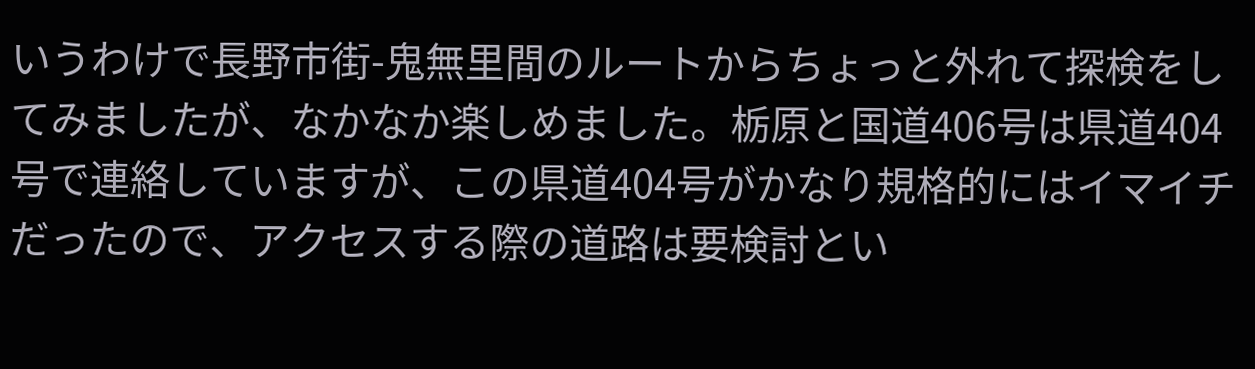いうわけで長野市街-鬼無里間のルートからちょっと外れて探検をしてみましたが、なかなか楽しめました。栃原と国道406号は県道404号で連絡していますが、この県道404号がかなり規格的にはイマイチだったので、アクセスする際の道路は要検討とい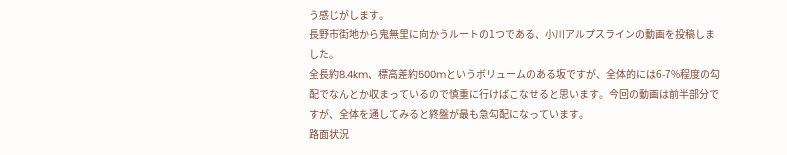う感じがします。
長野市街地から鬼無里に向かうルートの1つである、小川アルプスラインの動画を投稿しました。
全長約8.4km、標高差約500mというボリュームのある坂ですが、全体的には6-7%程度の勾配でなんとか収まっているので慎重に行けばこなせると思います。今回の動画は前半部分ですが、全体を通してみると終盤が最も急勾配になっています。
路面状況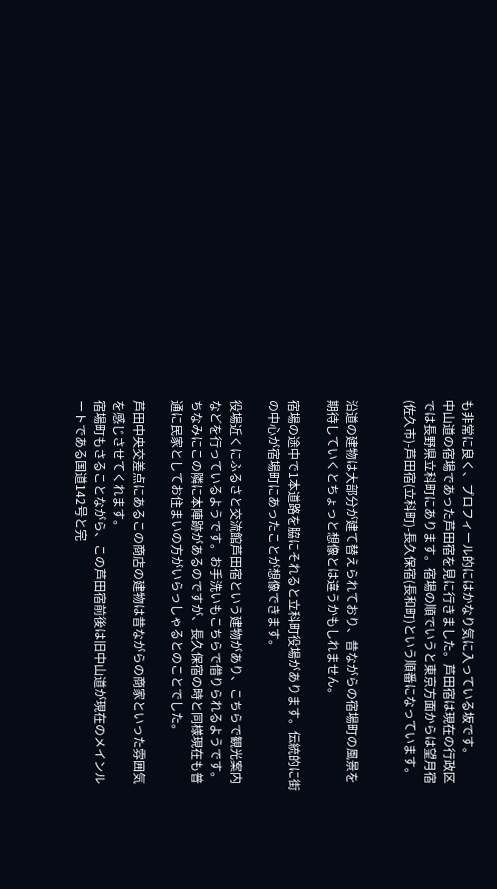も非常に良く、プロフィール的にはかなり気に入っている坂です。
中山道の宿場であった芦田宿を見に行きました。芦田宿は現在の行政区では長野県立科町にあります。宿場の順でいうと東京方面からは望月宿(佐久市)-芦田宿(立科町)-長久保宿(長和町)という順番になっています。


沿道の建物は大部分が建て替えられており、昔ながらの宿場町の風景を期待していくとちょっと想像とは違うかもしれません。

宿場の途中で1本道路を脇にそれると立科町役場があります。伝統的に街の中心が宿場町にあったことが想像できます。

役場近くにふるさと交流館芦田宿という建物があり、こちらで観光案内などを行っているようです。お手洗いもこちらで借りられるようです。
ちなみにこの隣に本陣跡があるのですが、長久保宿の時と同様現在も普通に民家としてお住まいの方がいらっしゃるとのことでした。

芦田中央交差点にあるこの商店の建物は昔ながらの商家といった雰囲気を感じさせてくれます。
宿場町もさることながら、この芦田宿前後は旧中山道が現在のメインルートである国道142号と完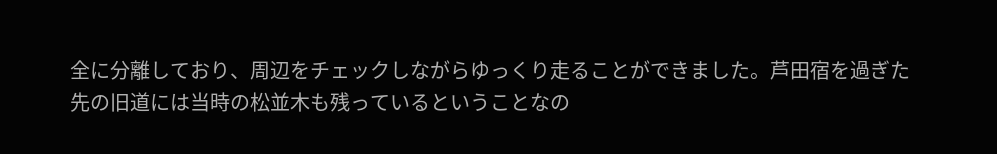全に分離しており、周辺をチェックしながらゆっくり走ることができました。芦田宿を過ぎた先の旧道には当時の松並木も残っているということなの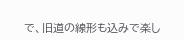で、旧道の線形も込みで楽し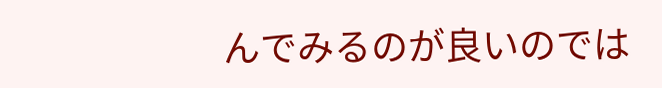んでみるのが良いのでは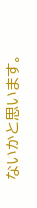ないかと思います。